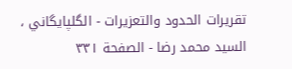تقريرات الحدود والتعزيرات - الگلپايگاني ، السيد محمد رضا - الصفحة ٣٣١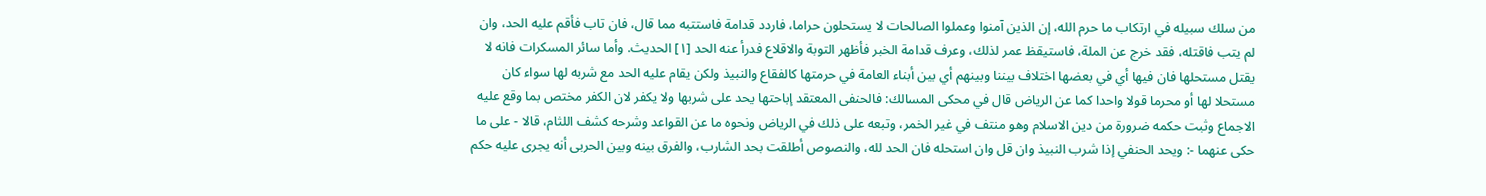من سلك سبيله في ارتكاب ما حرم الله، إن الذين آمنوا وعملوا الصالحات لا يستحلون حراما، فاردد قدامة فاستتبه مما قال، فان تاب فأقم عليه الحد، وان لم يتب فاقتله، فقد خرج عن الملة، فاستيقظ عمر لذلك، وعرف قدامة الخبر فأظهر التوبة والاقلاع فدرأ عنه الحد [١] الحديث. وأما سائر المسكرات فانه لا يقتل مستحلها فان فيها أي في بعضها اختلاف بيننا وبينهم أي بين أبناء العامة في حرمتها كالفقاع والنبيذ ولكن يقام عليه الحد مع شربه لها سواء كان مستحلا لها أو محرما قولا واحدا كما عن الرياض قال في محكى المسالك: فالحنفى المعتقد إباحتها يحد على شربها ولا يكفر لان الكفر مختص بما وقع عليه الاجماع وثبت حكمه ضرورة من دين الاسلام وهو منتف في غير الخمر، وتبعه على ذلك في الرياض ونحوه ما عن القواعد وشرحه كشف اللثام، قالا - على ما حكى عنهما -: ويحد الحنفي إذا شرب النبيذ وان قل وان استحله فان الحد لله، والنصوص أطلقت بحد الشارب، والفرق بينه وبين الحربى أنه يجرى عليه حكم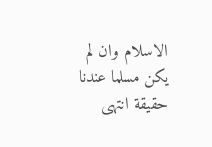الاسلام وان لم يكن مسلما عندنا حقيقة انتهى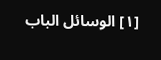[١] الوسائل الباب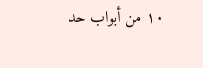١٠ من أبواب حد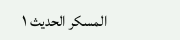المسكر الحديث ١